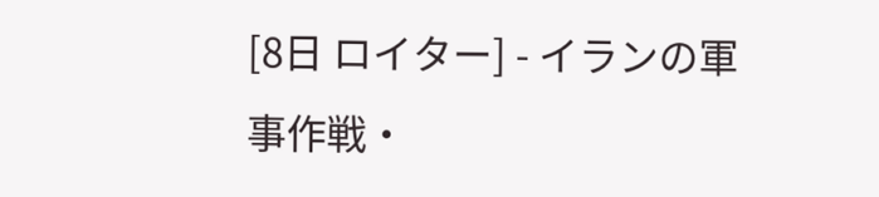[8日 ロイター] - イランの軍事作戦・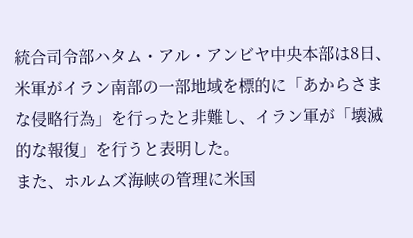統合司令部ハタム・アル・アンビヤ中央本部は8日、米軍がイラン南部の一部地域を標的に「あからさまな侵略行為」を行ったと非難し、イラン軍が「壊滅的な報復」を行うと表明した。
また、ホルムズ海峡の管理に米国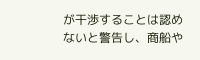が干渉することは認めないと警告し、商船や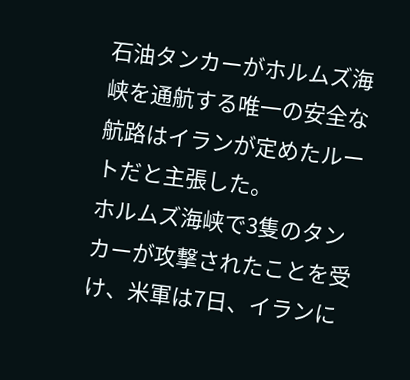石油タンカーがホルムズ海峡を通航する唯一の安全な航路はイランが定めたルートだと主張した。
ホルムズ海峡で3隻のタンカーが攻撃されたことを受け、米軍は7日、イランに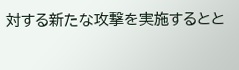対する新たな攻撃を実施するとと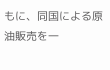もに、同国による原油販売を一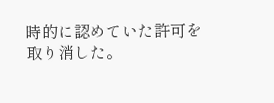時的に認めていた許可を取り消した。